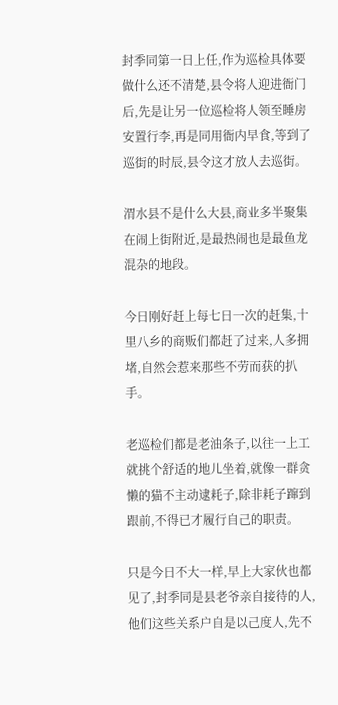封季同第一日上任,作为巡检具体要做什么还不清楚,县令将人迎进衙门后,先是让另一位巡检将人领至睡房安置行李,再是同用衙内早食,等到了巡街的时辰,县令这才放人去巡街。

渭水县不是什么大县,商业多半聚集在闹上街附近,是最热闹也是最鱼龙混杂的地段。

今日刚好赶上每七日一次的赶集,十里八乡的商贩们都赶了过来,人多拥堵,自然会惹来那些不劳而获的扒手。

老巡检们都是老油条子,以往一上工就挑个舒适的地儿坐着,就像一群贪懒的猫不主动逮耗子,除非耗子蹿到跟前,不得已才履行自己的职责。

只是今日不大一样,早上大家伙也都见了,封季同是县老爷亲自接待的人,他们这些关系户自是以己度人,先不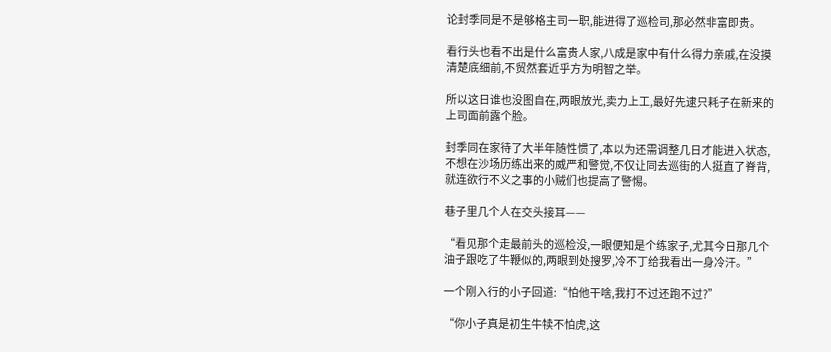论封季同是不是够格主司一职,能进得了巡检司,那必然非富即贵。

看行头也看不出是什么富贵人家,八成是家中有什么得力亲戚,在没摸清楚底细前,不贸然套近乎方为明智之举。

所以这日谁也没图自在,两眼放光,卖力上工,最好先逮只耗子在新来的上司面前露个脸。

封季同在家待了大半年随性惯了,本以为还需调整几日才能进入状态,不想在沙场历练出来的威严和警觉,不仅让同去巡街的人挺直了脊背,就连欲行不义之事的小贼们也提高了警惕。

巷子里几个人在交头接耳——

“看见那个走最前头的巡检没,一眼便知是个练家子,尤其今日那几个油子跟吃了牛鞭似的,两眼到处搜罗,冷不丁给我看出一身冷汗。”

一个刚入行的小子回道:“怕他干啥,我打不过还跑不过?”

“你小子真是初生牛犊不怕虎,这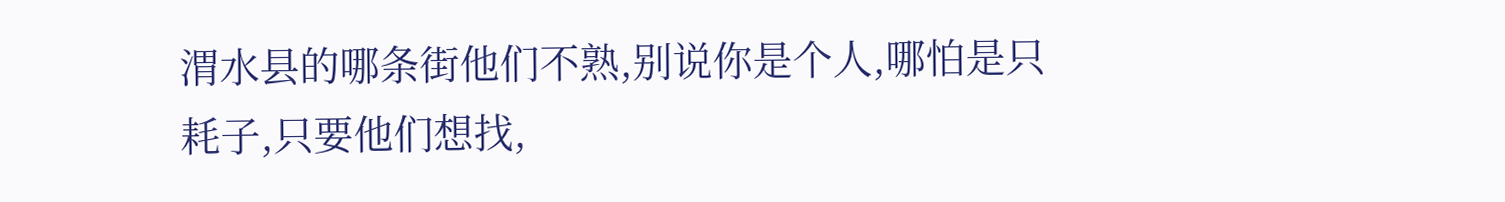渭水县的哪条街他们不熟,别说你是个人,哪怕是只耗子,只要他们想找,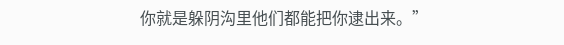你就是躲阴沟里他们都能把你逮出来。”